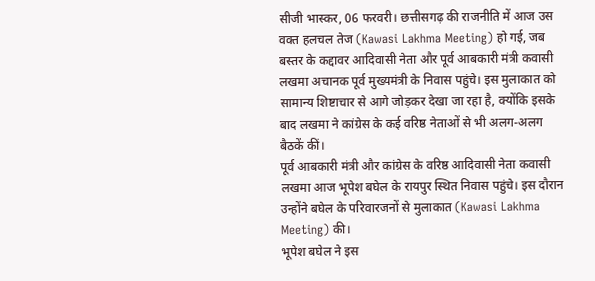सीजी भास्कर, 06 फरवरी। छत्तीसगढ़ की राजनीति में आज उस वक्त हलचल तेज (Kawasi Lakhma Meeting) हो गई, जब बस्तर के कद्दावर आदिवासी नेता और पूर्व आबकारी मंत्री कवासी लखमा अचानक पूर्व मुख्यमंत्री के निवास पहुंचे। इस मुलाकात को सामान्य शिष्टाचार से आगे जोड़कर देखा जा रहा है, क्योंकि इसके बाद लखमा ने कांग्रेस के कई वरिष्ठ नेताओं से भी अलग-अलग बैठकें कीं।
पूर्व आबकारी मंत्री और कांग्रेस के वरिष्ठ आदिवासी नेता कवासी लखमा आज भूपेश बघेल के रायपुर स्थित निवास पहुंचे। इस दौरान उन्होंने बघेल के परिवारजनों से मुलाकात (Kawasi Lakhma Meeting) की।
भूपेश बघेल ने इस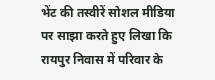भेंट की तस्वीरें सोशल मीडिया पर साझा करते हुए लिखा कि रायपुर निवास में परिवार के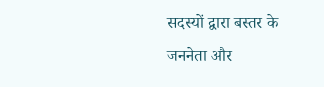सदस्यों द्वारा बस्तर के जननेता और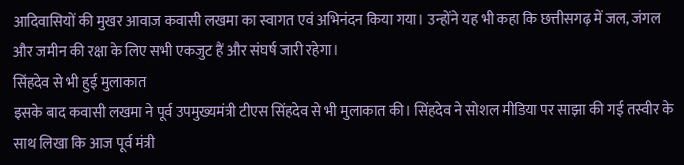आदिवासियों की मुखर आवाज कवासी लखमा का स्वागत एवं अभिनंदन किया गया। उन्होंने यह भी कहा कि छत्तीसगढ़ में जल, जंगल और जमीन की रक्षा के लिए सभी एकजुट हैं और संघर्ष जारी रहेगा।
सिंहदेव से भी हुई मुलाकात
इसके बाद कवासी लखमा ने पूर्व उपमुख्यमंत्री टीएस सिंहदेव से भी मुलाकात की। सिंहदेव ने सोशल मीडिया पर साझा की गई तस्वीर के साथ लिखा कि आज पूर्व मंत्री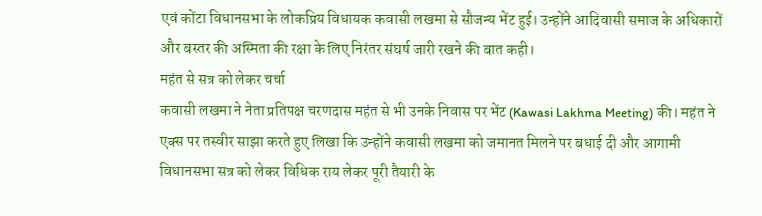एवं कोंटा विधानसभा के लोकप्रिय विधायक कवासी लखमा से सौजन्य भेंट हुई। उन्होंने आदिवासी समाज के अधिकारों और बस्तर की अस्मिता की रक्षा के लिए निरंतर संघर्ष जारी रखने की बात कही।
महंत से सत्र को लेकर चर्चा
कवासी लखमा ने नेता प्रतिपक्ष चरणदास महंत से भी उनके निवास पर भेंट (Kawasi Lakhma Meeting) की। महंत ने एक्स पर तस्वीर साझा करते हुए लिखा कि उन्होंने कवासी लखमा को जमानत मिलने पर बधाई दी और आगामी विधानसभा सत्र को लेकर विधिक राय लेकर पूरी तैयारी के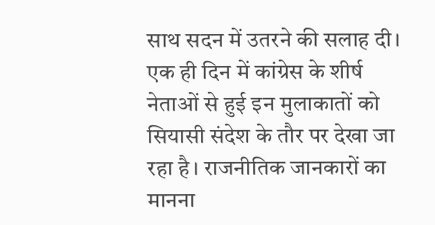साथ सदन में उतरने की सलाह दी।
एक ही दिन में कांग्रेस के शीर्ष नेताओं से हुई इन मुलाकातों को सियासी संदेश के तौर पर देखा जा रहा है। राजनीतिक जानकारों का मानना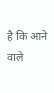है कि आने वाले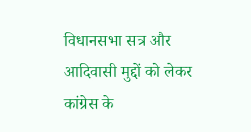विधानसभा सत्र और आदिवासी मुद्दों को लेकर कांग्रेस के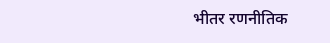भीतर रणनीतिक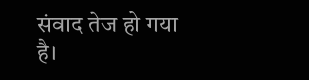संवाद तेज हो गया है।